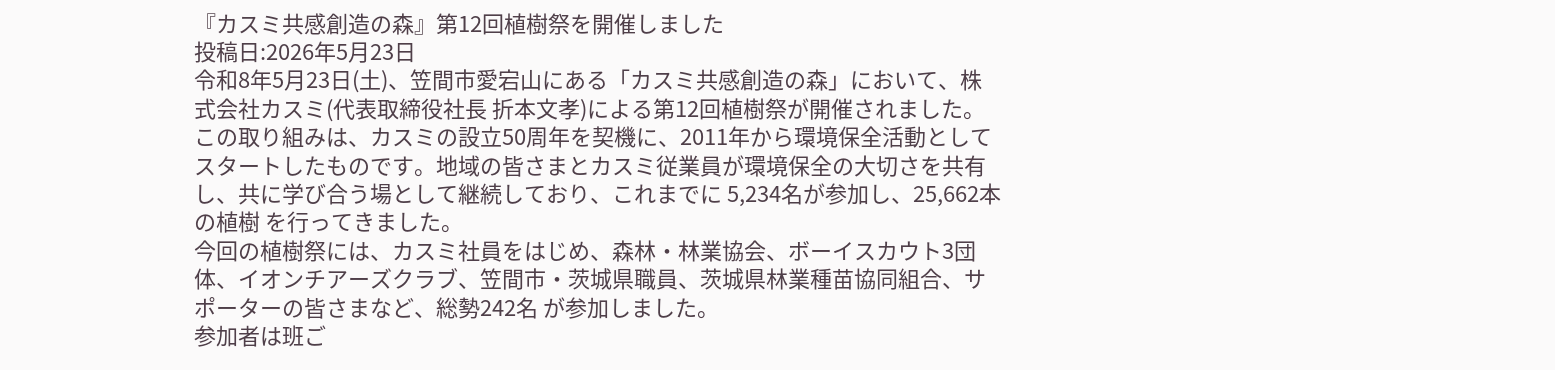『カスミ共感創造の森』第12回植樹祭を開催しました
投稿日:2026年5月23日
令和8年5月23日(土)、笠間市愛宕山にある「カスミ共感創造の森」において、株式会社カスミ(代表取締役社長 折本文孝)による第12回植樹祭が開催されました。
この取り組みは、カスミの設立50周年を契機に、2011年から環境保全活動としてスタートしたものです。地域の皆さまとカスミ従業員が環境保全の大切さを共有し、共に学び合う場として継続しており、これまでに 5,234名が参加し、25,662本の植樹 を行ってきました。
今回の植樹祭には、カスミ社員をはじめ、森林・林業協会、ボーイスカウト3団体、イオンチアーズクラブ、笠間市・茨城県職員、茨城県林業種苗協同組合、サポーターの皆さまなど、総勢242名 が参加しました。
参加者は班ご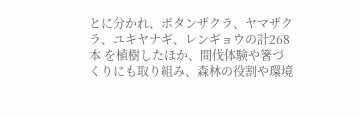とに分かれ、ボタンザクラ、ヤマザクラ、ユキヤナギ、レンギョウの計268本 を植樹したほか、間伐体験や箸づくりにも取り組み、森林の役割や環境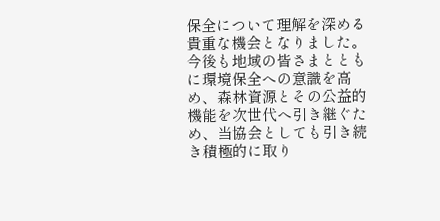保全について理解を深める貴重な機会となりました。
今後も地域の皆さまとともに環境保全への意識を高め、森林資源とその公益的機能を次世代へ引き継ぐため、当協会としても引き続き積極的に取り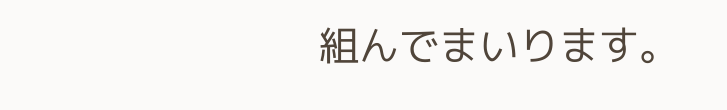組んでまいります。